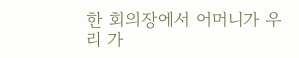한 회의장에서 어머니가 우리 가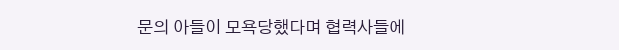문의 아들이 모욕당했다며 협력사들에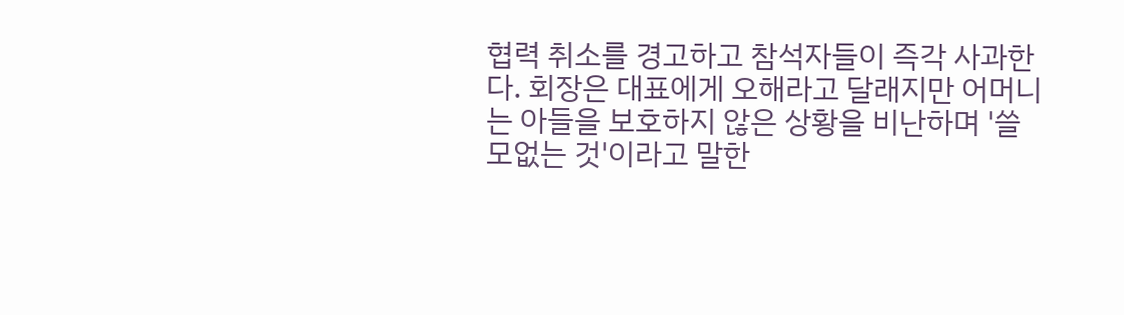협력 취소를 경고하고 참석자들이 즉각 사과한다. 회장은 대표에게 오해라고 달래지만 어머니는 아들을 보호하지 않은 상황을 비난하며 '쓸모없는 것'이라고 말한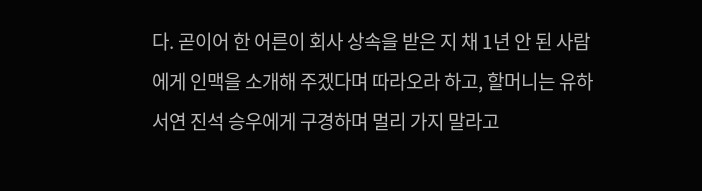다. 곧이어 한 어른이 회사 상속을 받은 지 채 1년 안 된 사람에게 인맥을 소개해 주겠다며 따라오라 하고, 할머니는 유하 서연 진석 승우에게 구경하며 멀리 가지 말라고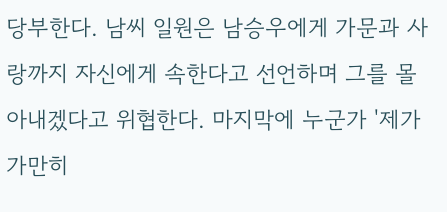당부한다. 남씨 일원은 남승우에게 가문과 사랑까지 자신에게 속한다고 선언하며 그를 몰아내겠다고 위협한다. 마지막에 누군가 '제가 가만히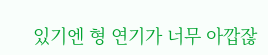있기엔 형 연기가 너무 아깝잖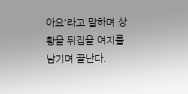아요'라고 말하며 상황을 뒤집을 여지를 남기며 끝난다.